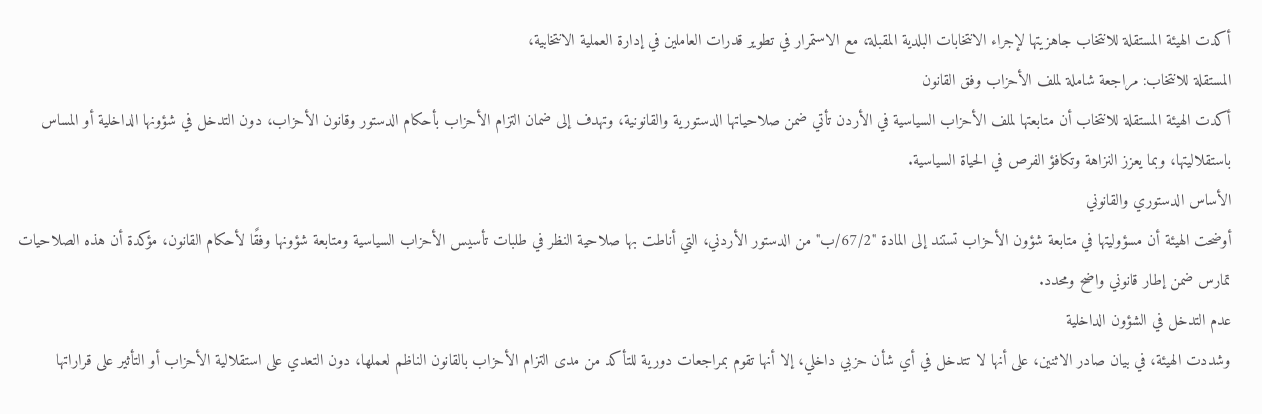أكدت الهيئة المستقلة للانتخاب جاهزيتها لإجراء الانتخابات البلدية المقبلة، مع الاستمرار في تطوير قدرات العاملين في إدارة العملية الانتخابية،
المستقلة للانتخاب: مراجعة شاملة لملف الأحزاب وفق القانون
أكدت الهيئة المستقلة للانتخاب أن متابعتها لملف الأحزاب السياسية في الأردن تأتي ضمن صلاحياتها الدستورية والقانونية، وتهدف إلى ضمان التزام الأحزاب بأحكام الدستور وقانون الأحزاب، دون التدخل في شؤونها الداخلية أو المساس باستقلاليتها، وبما يعزز النزاهة وتكافؤ الفرص في الحياة السياسية.
الأساس الدستوري والقانوني
أوضحت الهيئة أن مسؤوليتها في متابعة شؤون الأحزاب تستند إلى المادة "67/2/ب" من الدستور الأردني، التي أناطت بها صلاحية النظر في طلبات تأسيس الأحزاب السياسية ومتابعة شؤونها وفقًا لأحكام القانون، مؤكدة أن هذه الصلاحيات تمارس ضمن إطار قانوني واضح ومحدد.
عدم التدخل في الشؤون الداخلية
وشددت الهيئة، في بيان صادر الاثنين، على أنها لا تتدخل في أي شأن حزبي داخلي، إلا أنها تقوم بمراجعات دورية للتأكد من مدى التزام الأحزاب بالقانون الناظم لعملها، دون التعدي على استقلالية الأحزاب أو التأثير على قراراتها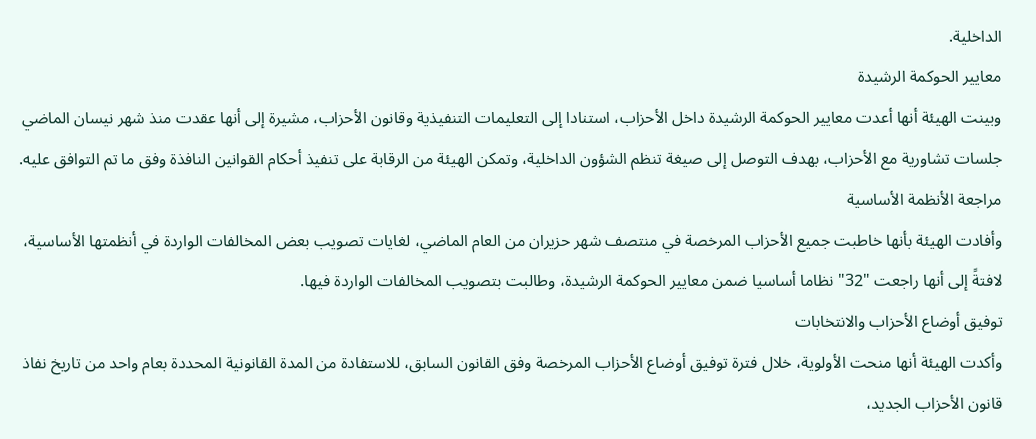الداخلية.
معايير الحوكمة الرشيدة
وبينت الهيئة أنها أعدت معايير الحوكمة الرشيدة داخل الأحزاب، استنادا إلى التعليمات التنفيذية وقانون الأحزاب، مشيرة إلى أنها عقدت منذ شهر نيسان الماضي جلسات تشاورية مع الأحزاب، بهدف التوصل إلى صيغة تنظم الشؤون الداخلية، وتمكن الهيئة من الرقابة على تنفيذ أحكام القوانين النافذة وفق ما تم التوافق عليه.
مراجعة الأنظمة الأساسية
وأفادت الهيئة بأنها خاطبت جميع الأحزاب المرخصة في منتصف شهر حزيران من العام الماضي، لغايات تصويب بعض المخالفات الواردة في أنظمتها الأساسية، لافتةً إلى أنها راجعت "32" نظاما أساسيا ضمن معايير الحوكمة الرشيدة، وطالبت بتصويب المخالفات الواردة فيها.
توفيق أوضاع الأحزاب والانتخابات
وأكدت الهيئة أنها منحت الأولوية، خلال فترة توفيق أوضاع الأحزاب المرخصة وفق القانون السابق، للاستفادة من المدة القانونية المحددة بعام واحد من تاريخ نفاذ قانون الأحزاب الجديد،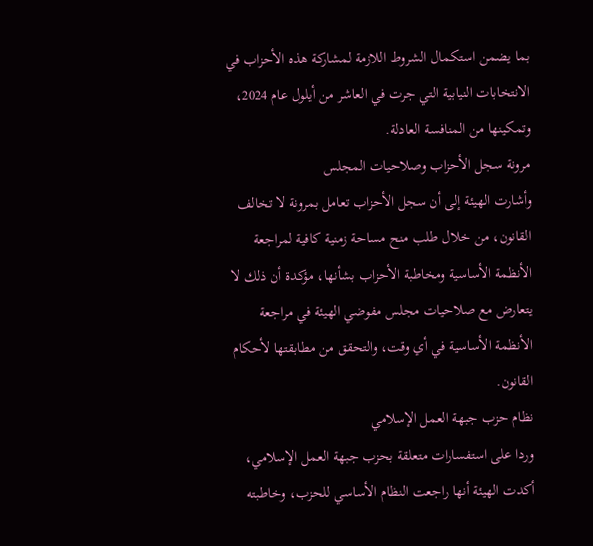بما يضمن استكمال الشروط اللازمة لمشاركة هذه الأحزاب في الانتخابات النيابية التي جرت في العاشر من أيلول عام 2024، وتمكينها من المنافسة العادلة.
مرونة سجل الأحزاب وصلاحيات المجلس
وأشارت الهيئة إلى أن سجل الأحزاب تعامل بمرونة لا تخالف القانون، من خلال طلب منح مساحة زمنية كافية لمراجعة الأنظمة الأساسية ومخاطبة الأحزاب بشأنها، مؤكدة أن ذلك لا يتعارض مع صلاحيات مجلس مفوضي الهيئة في مراجعة الأنظمة الأساسية في أي وقت، والتحقق من مطابقتها لأحكام القانون.
نظام حزب جبهة العمل الإسلامي
وردا على استفسارات متعلقة بحزب جبهة العمل الإسلامي، أكدت الهيئة أنها راجعت النظام الأساسي للحزب، وخاطبته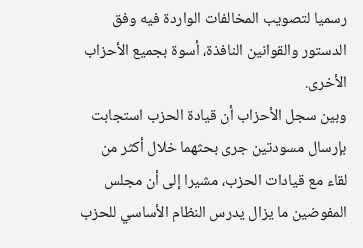رسميا لتصويب المخالفات الواردة فيه وفق الدستور والقوانين النافذة، أسوة بجميع الأحزاب الأخرى.
وبين سجل الأحزاب أن قيادة الحزب استجابت بإرسال مسودتين جرى بحثهما خلال أكثر من لقاء مع قيادات الحزب، مشيرا إلى أن مجلس المفوضين ما يزال يدرس النظام الأساسي للحزب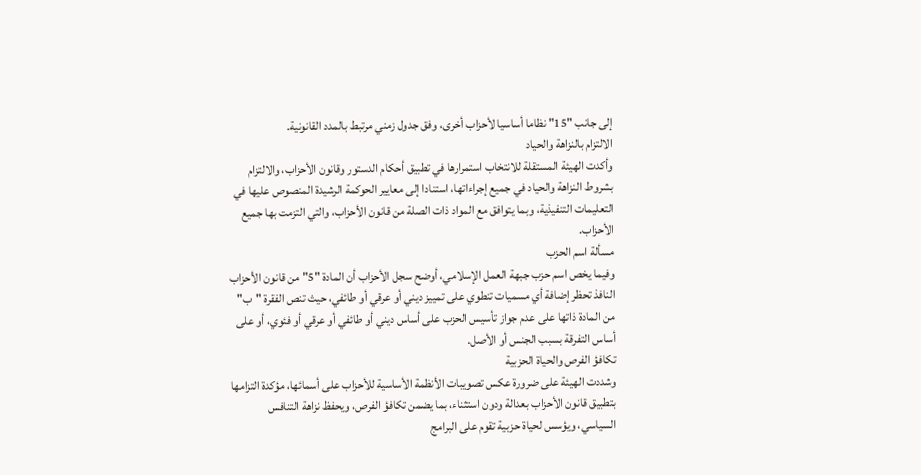إلى جانب "15" نظاما أساسيا لأحزاب أخرى، وفق جدول زمني مرتبط بالمدد القانونية.
الالتزام بالنزاهة والحياد
وأكدت الهيئة المستقلة للانتخاب استمرارها في تطبيق أحكام الدستور وقانون الأحزاب، والالتزام بشروط النزاهة والحياد في جميع إجراءاتها، استنادا إلى معايير الحوكمة الرشيدة المنصوص عليها في التعليمات التنفيذية، وبما يتوافق مع المواد ذات الصلة من قانون الأحزاب، والتي التزمت بها جميع الأحزاب.
مسألة اسم الحزب
وفيما يخص اسم حزب جبهة العمل الإسلامي، أوضح سجل الأحزاب أن المادة "5" من قانون الأحزاب النافذ تحظر إضافة أي مسميات تنطوي على تمييز ديني أو عرقي أو طائفي، حيث تنص الفقرة "ب" من المادة ذاتها على عدم جواز تأسيس الحزب على أساس ديني أو طائفي أو عرقي أو فئوي، أو على أساس التفرقة بسبب الجنس أو الأصل.
تكافؤ الفرص والحياة الحزبية
وشددت الهيئة على ضرورة عكس تصويبات الأنظمة الأساسية للأحزاب على أسمائها، مؤكدة التزامها بتطبيق قانون الأحزاب بعدالة ودون استثناء، بما يضمن تكافؤ الفرص، ويحفظ نزاهة التنافس السياسي، ويؤسس لحياة حزبية تقوم على البرامج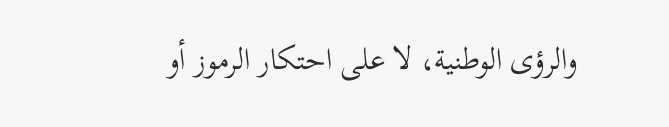والرؤى الوطنية، لا على احتكار الرموز أو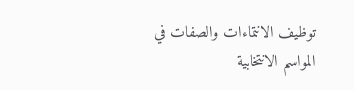توظيف الانتماءات والصفات في المواسم الانتخابية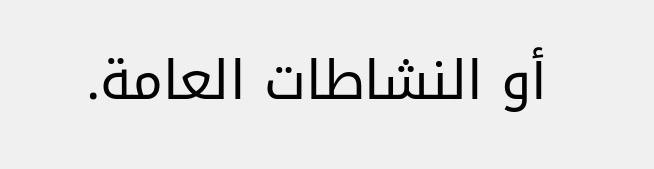أو النشاطات العامة.